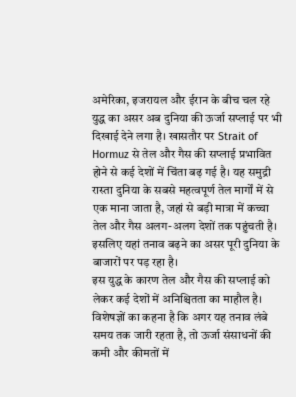अमेरिका, इजरायल और ईरान के बीच चल रहे युद्ध का असर अब दुनिया की ऊर्जा सप्लाई पर भी दिखाई देने लगा है। खासतौर पर Strait of Hormuz से तेल और गैस की सप्लाई प्रभावित होने से कई देशों में चिंता बढ़ गई है। यह समुद्री रास्ता दुनिया के सबसे महत्वपूर्ण तेल मार्गों में से एक माना जाता है, जहां से बड़ी मात्रा में कच्चा तेल और गैस अलग-अलग देशों तक पहुंचती है। इसलिए यहां तनाव बढ़ने का असर पूरी दुनिया के बाजारों पर पड़ रहा है।
इस युद्ध के कारण तेल और गैस की सप्लाई को लेकर कई देशों में अनिश्चितता का माहौल है। विशेषज्ञों का कहना है कि अगर यह तनाव लंबे समय तक जारी रहता है, तो ऊर्जा संसाधनों की कमी और कीमतों में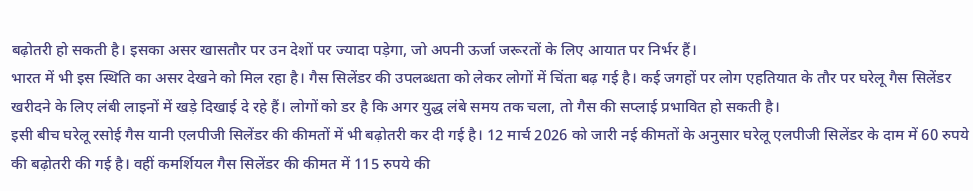बढ़ोतरी हो सकती है। इसका असर खासतौर पर उन देशों पर ज्यादा पड़ेगा, जो अपनी ऊर्जा जरूरतों के लिए आयात पर निर्भर हैं।
भारत में भी इस स्थिति का असर देखने को मिल रहा है। गैस सिलेंडर की उपलब्धता को लेकर लोगों में चिंता बढ़ गई है। कई जगहों पर लोग एहतियात के तौर पर घरेलू गैस सिलेंडर खरीदने के लिए लंबी लाइनों में खड़े दिखाई दे रहे हैं। लोगों को डर है कि अगर युद्ध लंबे समय तक चला, तो गैस की सप्लाई प्रभावित हो सकती है।
इसी बीच घरेलू रसोई गैस यानी एलपीजी सिलेंडर की कीमतों में भी बढ़ोतरी कर दी गई है। 12 मार्च 2026 को जारी नई कीमतों के अनुसार घरेलू एलपीजी सिलेंडर के दाम में 60 रुपये की बढ़ोतरी की गई है। वहीं कमर्शियल गैस सिलेंडर की कीमत में 115 रुपये की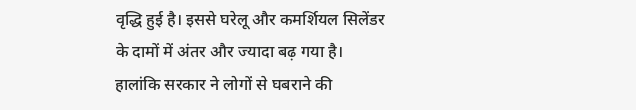वृद्धि हुई है। इससे घरेलू और कमर्शियल सिलेंडर के दामों में अंतर और ज्यादा बढ़ गया है।
हालांकि सरकार ने लोगों से घबराने की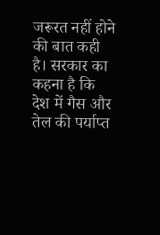जरूरत नहीं होने की बात कही है। सरकार का कहना है कि देश में गैस और तेल की पर्याप्त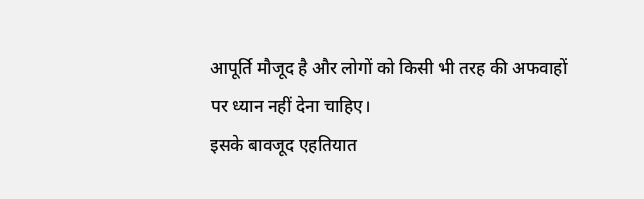आपूर्ति मौजूद है और लोगों को किसी भी तरह की अफवाहों पर ध्यान नहीं देना चाहिए।
इसके बावजूद एहतियात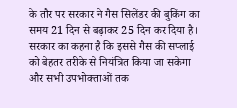के तौर पर सरकार ने गैस सिलेंडर की बुकिंग का समय 21 दिन से बढ़ाकर 25 दिन कर दिया है। सरकार का कहना है कि इससे गैस की सप्लाई को बेहतर तरीके से नियंत्रित किया जा सकेगा और सभी उपभोक्ताओं तक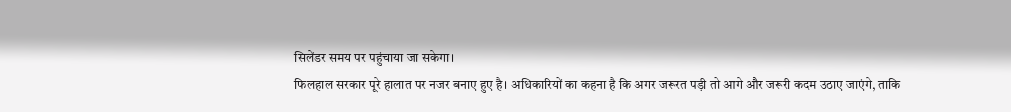सिलेंडर समय पर पहुंचाया जा सकेगा।
फिलहाल सरकार पूरे हालात पर नजर बनाए हुए है। अधिकारियों का कहना है कि अगर जरूरत पड़ी तो आगे और जरूरी कदम उठाए जाएंगे, ताकि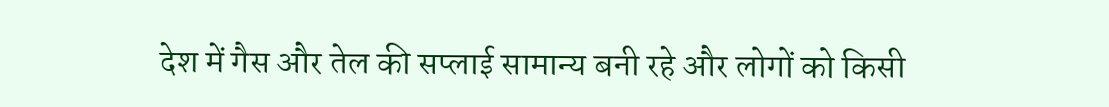देश में गैस और तेल की सप्लाई सामान्य बनी रहे और लोगों को किसी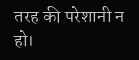तरह की परेशानी न हो।